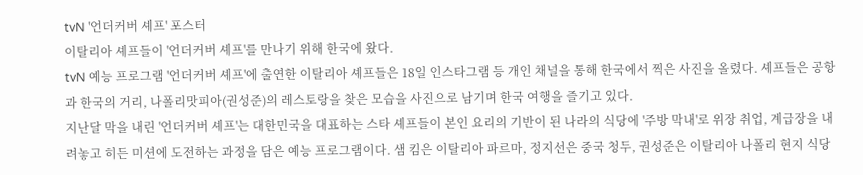tvN '언더커버 셰프' 포스터
이탈리아 셰프들이 '언더커버 셰프'를 만나기 위해 한국에 왔다.
tvN 예능 프로그램 '언더커버 셰프'에 출연한 이탈리아 셰프들은 18일 인스타그램 등 개인 채널을 통해 한국에서 찍은 사진을 올렸다. 셰프들은 공항과 한국의 거리, 나폴리맛피아(권성준)의 레스토랑을 찾은 모습을 사진으로 남기며 한국 여행을 즐기고 있다.
지난달 막을 내린 '언더커버 셰프'는 대한민국을 대표하는 스타 셰프들이 본인 요리의 기반이 된 나라의 식당에 '주방 막내'로 위장 취업, 계급장을 내려놓고 히든 미션에 도전하는 과정을 담은 예능 프로그램이다. 샘 킴은 이탈리아 파르마, 정지선은 중국 청두, 권성준은 이탈리아 나폴리 현지 식당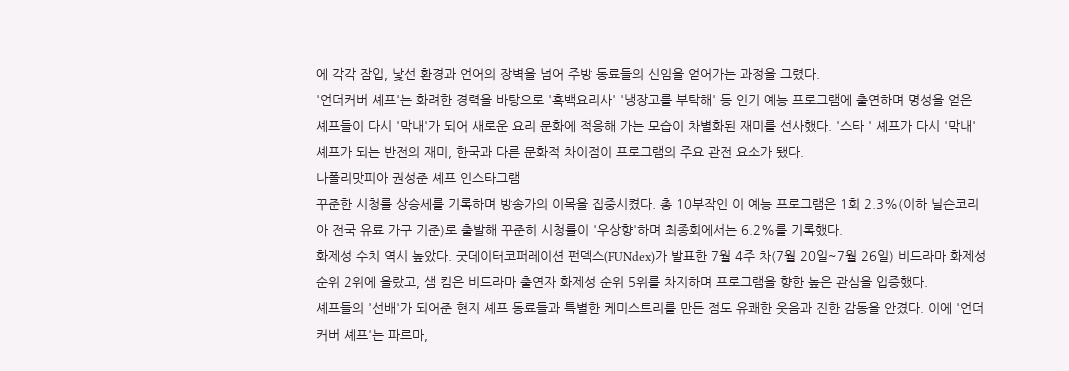에 각각 잠입, 낯선 환경과 언어의 장벽을 넘어 주방 동료들의 신임을 얻어가는 과정을 그렸다.
'언더커버 셰프'는 화려한 경력을 바탕으로 '흑백요리사' '냉장고를 부탁해' 등 인기 예능 프로그램에 출연하며 명성을 얻은 셰프들이 다시 '막내'가 되어 새로운 요리 문화에 적응해 가는 모습이 차별화된 재미를 선사했다. '스타 ' 셰프가 다시 '막내' 셰프가 되는 반전의 재미, 한국과 다른 문화적 차이점이 프로그램의 주요 관전 요소가 됐다.
나폴리맛피아 권성준 셰프 인스타그램
꾸준한 시청률 상승세를 기록하며 방송가의 이목을 집중시켰다. 총 10부작인 이 예능 프로그램은 1회 2.3%(이하 닐슨코리아 전국 유료 가구 기준)로 출발해 꾸준히 시청률이 '우상향'하며 최종회에서는 6.2%를 기록했다.
화제성 수치 역시 높았다. 굿데이터코퍼레이션 펀덱스(FUNdex)가 발표한 7월 4주 차(7월 20일~7월 26일) 비드라마 화제성 순위 2위에 올랐고, 샘 킴은 비드라마 출연자 화제성 순위 5위를 차지하며 프로그램을 향한 높은 관심을 입증했다.
셰프들의 '선배'가 되어준 현지 셰프 동료들과 특별한 케미스트리를 만든 점도 유쾌한 웃음과 진한 감동을 안겼다. 이에 '언더커버 셰프'는 파르마,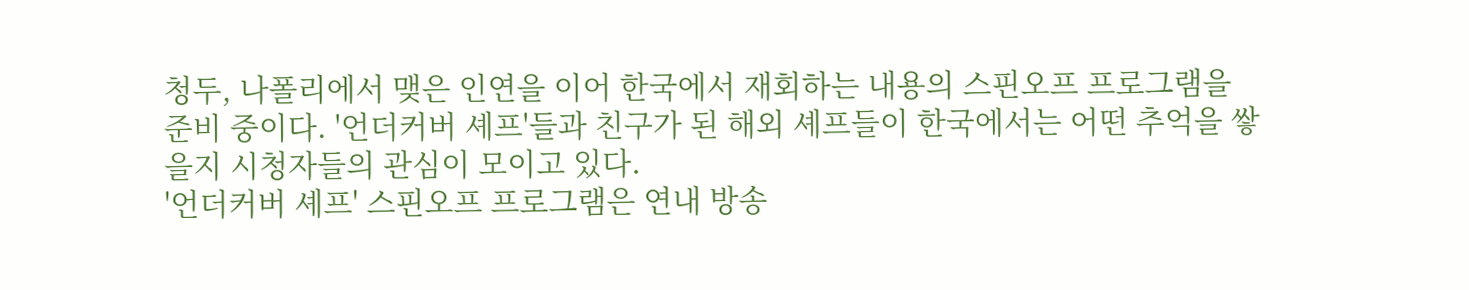청두, 나폴리에서 맺은 인연을 이어 한국에서 재회하는 내용의 스핀오프 프로그램을 준비 중이다. '언더커버 셰프'들과 친구가 된 해외 셰프들이 한국에서는 어떤 추억을 쌓을지 시청자들의 관심이 모이고 있다.
'언더커버 셰프' 스핀오프 프로그램은 연내 방송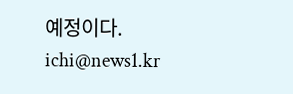예정이다.
ichi@news1.kr